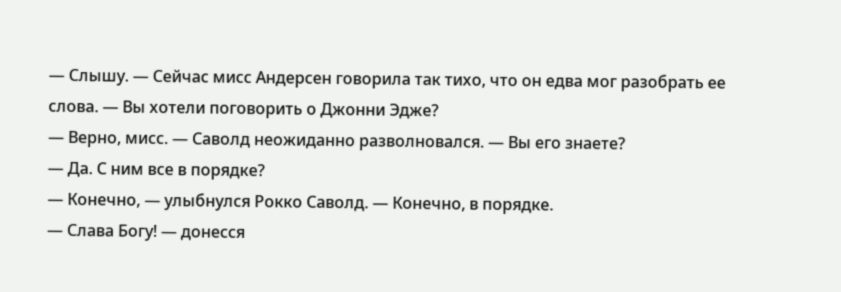— Слышу. — Сейчас мисс Андерсен говорила так тихо, что он едва мог разобрать ее слова. — Вы хотели поговорить о Джонни Эдже?
— Верно, мисс. — Саволд неожиданно разволновался. — Вы его знаете?
— Да. С ним все в порядке?
— Конечно, — улыбнулся Рокко Саволд. — Конечно, в порядке.
— Слава Богу! — донесся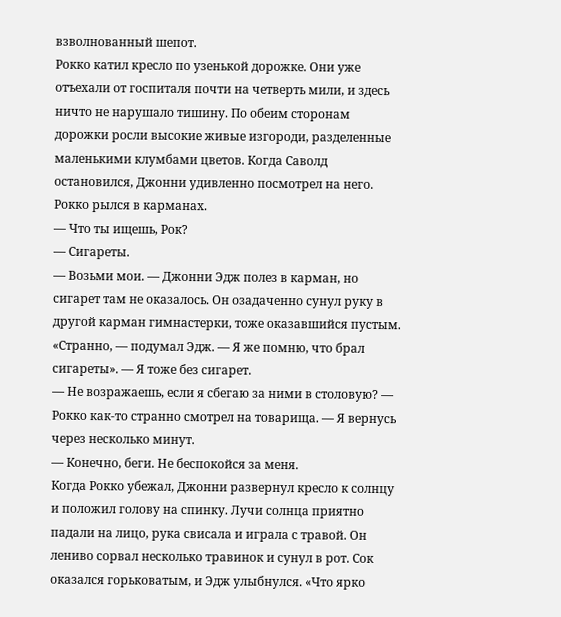взволнованный шепот.
Рокко катил кресло по узенькой дорожке. Они уже отъехали от госпиталя почти на четверть мили, и здесь ничто не нарушало тишину. По обеим сторонам дорожки росли высокие живые изгороди, разделенные маленькими клумбами цветов. Когда Саволд остановился, Джонни удивленно посмотрел на него. Рокко рылся в карманах.
— Что ты ищешь, Рок?
— Сигареты.
— Возьми мои. — Джонни Эдж полез в карман, но сигарет там не оказалось. Он озадаченно сунул руку в другой карман гимнастерки, тоже оказавшийся пустым. «Странно, — подумал Эдж. — Я же помню, что брал сигареты». — Я тоже без сигарет.
— Не возражаешь, если я сбегаю за ними в столовую? — Рокко как-то странно смотрел на товарища. — Я вернусь через несколько минут.
— Конечно, беги. Не беспокойся за меня.
Когда Рокко убежал, Джонни развернул кресло к солнцу и положил голову на спинку. Лучи солнца приятно падали на лицо, рука свисала и играла с травой. Он лениво сорвал несколько травинок и сунул в рот. Сок оказался горьковатым, и Эдж улыбнулся. «Что ярко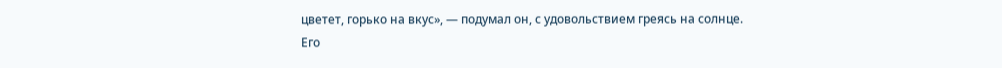цветет, горько на вкус», — подумал он, с удовольствием греясь на солнце.
Его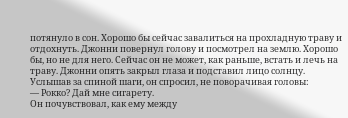потянуло в сон. Хорошо бы сейчас завалиться на прохладную траву и отдохнуть. Джонни повернул голову и посмотрел на землю. Хорошо бы, но не для него. Сейчас он не может, как раньше, встать и лечь на траву. Джонни опять закрыл глаза и подставил лицо солнцу.
Услышав за спиной шаги, он спросил, не поворачивая головы:
— Рокко? Дай мне сигарету.
Он почувствовал, как ему между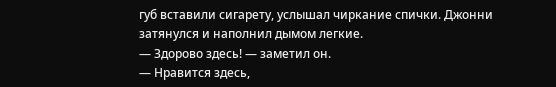губ вставили сигарету, услышал чиркание спички. Джонни затянулся и наполнил дымом легкие.
— Здорово здесь! — заметил он.
— Нравится здесь,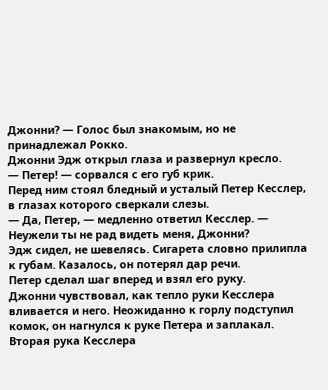Джонни? — Голос был знакомым, но не принадлежал Рокко.
Джонни Эдж открыл глаза и развернул кресло.
— Петер! — сорвался с его губ крик.
Перед ним стоял бледный и усталый Петер Кесслер, в глазах которого сверкали слезы.
— Да, Петер, — медленно ответил Кесслер. — Неужели ты не рад видеть меня, Джонни?
Эдж сидел, не шевелясь. Сигарета словно прилипла к губам. Казалось, он потерял дар речи.
Петер сделал шаг вперед и взял его руку.
Джонни чувствовал, как тепло руки Кесслера вливается и него. Неожиданно к горлу подступил комок, он нагнулся к руке Петера и заплакал.
Вторая рука Кесслера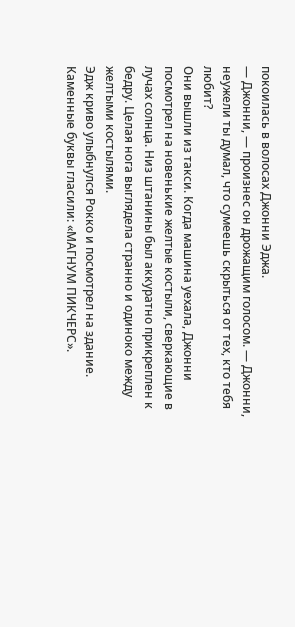покоилась в волосах Джонни Эджа.
— Джонни, — произнес он дрожащим голосом. — Джонни, неужели ты думал, что сумеешь скрыться от тех, кто тебя любит?
Они вышли из такси. Когда машина уехала, Джонни посмотрел на новенькие желтые костыли, сверкающие в лучах солнца. Низ штанины был аккуратно прикреплен к бедру. Целая нога выглядела странно и одиноко между желтыми костылями.
Эдж криво улыбнулся Рокко и посмотрел на здание. Каменные буквы гласили: «МАГНУМ ПИКЧЕРС».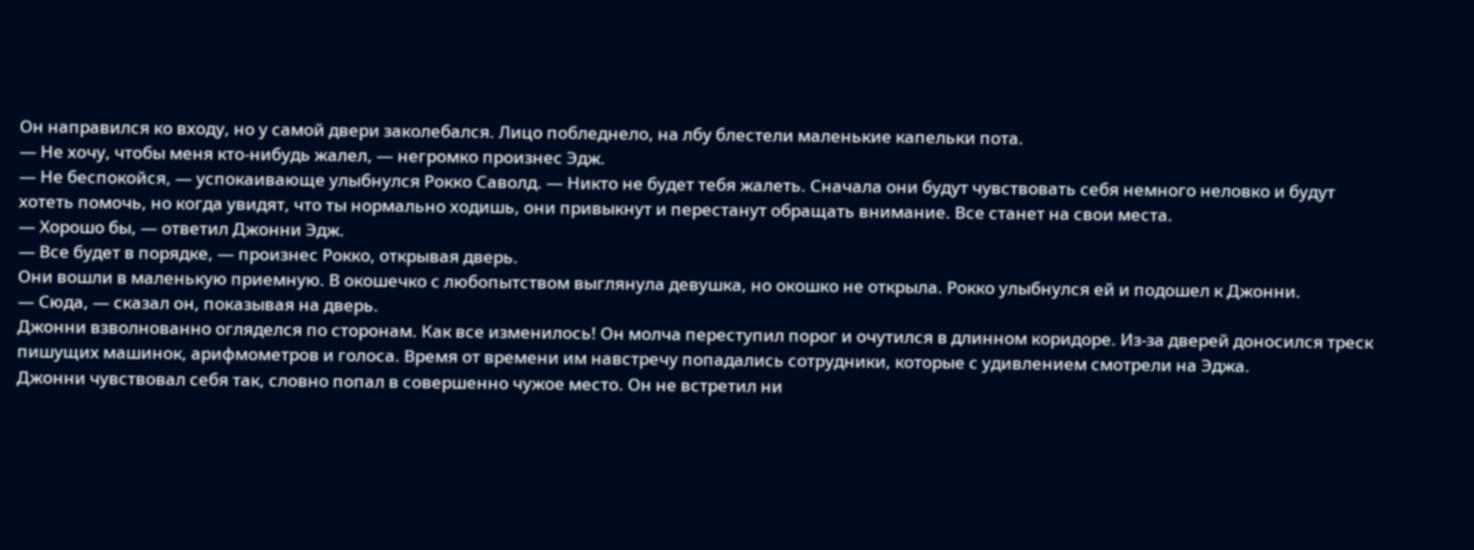Он направился ко входу, но у самой двери заколебался. Лицо побледнело, на лбу блестели маленькие капельки пота.
— Не хочу, чтобы меня кто-нибудь жалел, — негромко произнес Эдж.
— Не беспокойся, — успокаивающе улыбнулся Рокко Саволд. — Никто не будет тебя жалеть. Сначала они будут чувствовать себя немного неловко и будут хотеть помочь, но когда увидят, что ты нормально ходишь, они привыкнут и перестанут обращать внимание. Все станет на свои места.
— Хорошо бы, — ответил Джонни Эдж.
— Все будет в порядке, — произнес Рокко, открывая дверь.
Они вошли в маленькую приемную. В окошечко с любопытством выглянула девушка, но окошко не открыла. Рокко улыбнулся ей и подошел к Джонни.
— Сюда, — сказал он, показывая на дверь.
Джонни взволнованно огляделся по сторонам. Как все изменилось! Он молча переступил порог и очутился в длинном коридоре. Из-за дверей доносился треск пишущих машинок, арифмометров и голоса. Время от времени им навстречу попадались сотрудники, которые с удивлением смотрели на Эджа.
Джонни чувствовал себя так, словно попал в совершенно чужое место. Он не встретил ни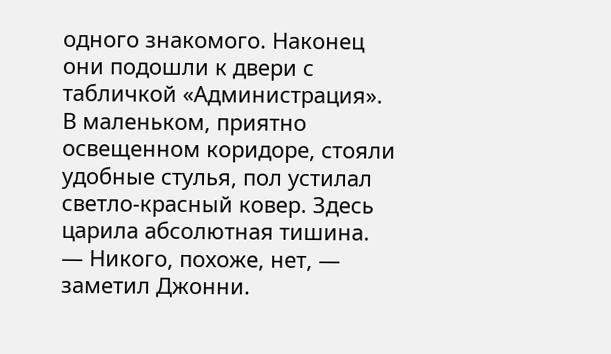одного знакомого. Наконец они подошли к двери с табличкой «Администрация».
В маленьком, приятно освещенном коридоре, стояли удобные стулья, пол устилал светло-красный ковер. Здесь царила абсолютная тишина.
— Никого, похоже, нет, — заметил Джонни.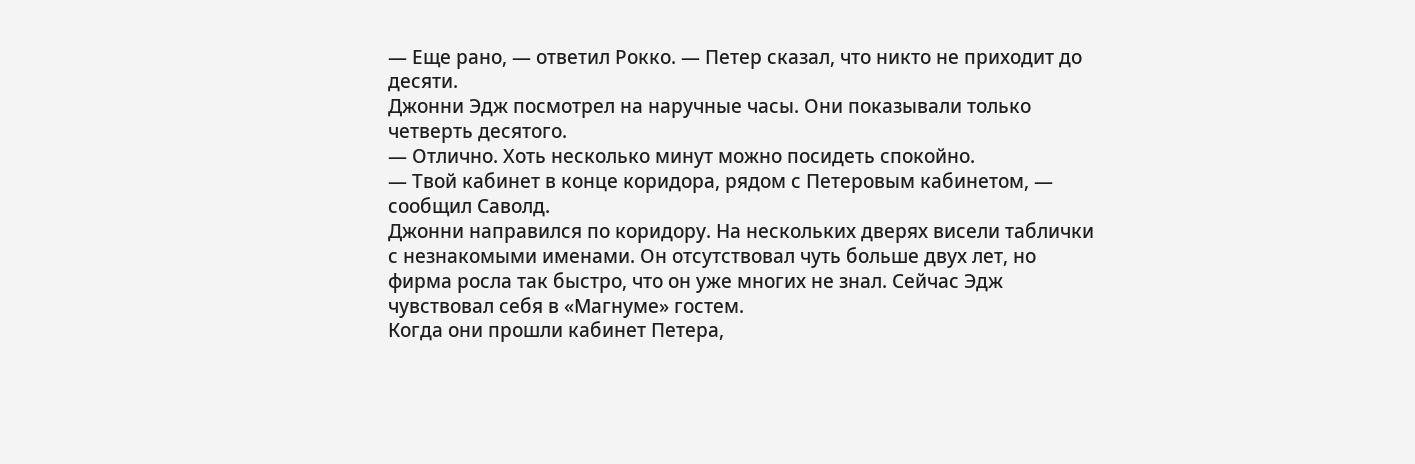— Еще рано, — ответил Рокко. — Петер сказал, что никто не приходит до десяти.
Джонни Эдж посмотрел на наручные часы. Они показывали только четверть десятого.
— Отлично. Хоть несколько минут можно посидеть спокойно.
— Твой кабинет в конце коридора, рядом с Петеровым кабинетом, — сообщил Саволд.
Джонни направился по коридору. На нескольких дверях висели таблички с незнакомыми именами. Он отсутствовал чуть больше двух лет, но фирма росла так быстро, что он уже многих не знал. Сейчас Эдж чувствовал себя в «Магнуме» гостем.
Когда они прошли кабинет Петера,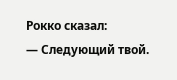Рокко сказал:
— Следующий твой.